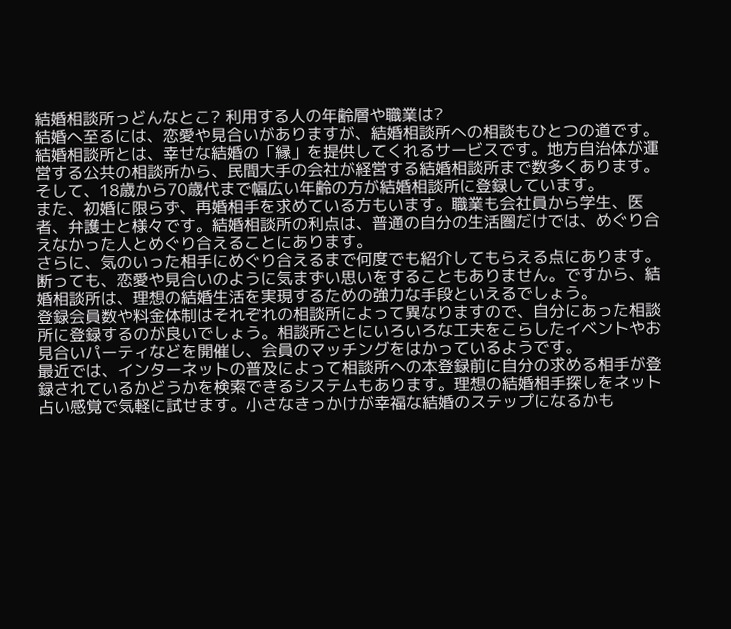結婚相談所っどんなとこ? 利用する人の年齢層や職業は?
結婚へ至るには、恋愛や見合いがありますが、結婚相談所への相談もひとつの道です。
結婚相談所とは、幸せな結婚の「縁」を提供してくれるサービスです。地方自治体が運営する公共の相談所から、民間大手の会社が経営する結婚相談所まで数多くあります。
そして、18歳から70歳代まで幅広い年齢の方が結婚相談所に登録しています。
また、初婚に限らず、再婚相手を求めている方もいます。職業も会社員から学生、医者、弁護士と様々です。結婚相談所の利点は、普通の自分の生活圏だけでは、めぐり合えなかった人とめぐり合えることにあります。
さらに、気のいった相手にめぐり合えるまで何度でも紹介してもらえる点にあります。断っても、恋愛や見合いのように気まずい思いをすることもありません。ですから、結婚相談所は、理想の結婚生活を実現するための強力な手段といえるでしょう。
登録会員数や料金体制はそれぞれの相談所によって異なりますので、自分にあった相談所に登録するのが良いでしょう。相談所ごとにいろいろな工夫をこらしたイベントやお見合いパーティなどを開催し、会員のマッチングをはかっているようです。
最近では、インターネットの普及によって相談所への本登録前に自分の求める相手が登録されているかどうかを検索できるシステムもあります。理想の結婚相手探しをネット占い感覚で気軽に試せます。小さなきっかけが幸福な結婚のステップになるかも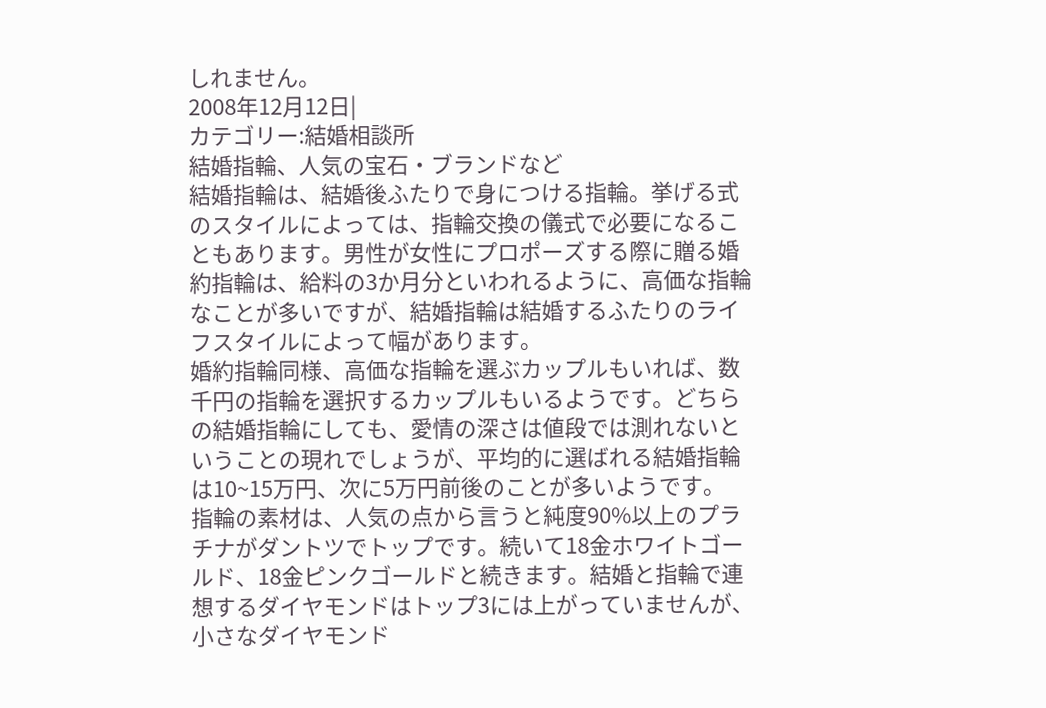しれません。
2008年12月12日|
カテゴリー:結婚相談所
結婚指輪、人気の宝石・ブランドなど
結婚指輪は、結婚後ふたりで身につける指輪。挙げる式のスタイルによっては、指輪交換の儀式で必要になることもあります。男性が女性にプロポーズする際に贈る婚約指輪は、給料の3か月分といわれるように、高価な指輪なことが多いですが、結婚指輪は結婚するふたりのライフスタイルによって幅があります。
婚約指輪同様、高価な指輪を選ぶカップルもいれば、数千円の指輪を選択するカップルもいるようです。どちらの結婚指輪にしても、愛情の深さは値段では測れないということの現れでしょうが、平均的に選ばれる結婚指輪は10~15万円、次に5万円前後のことが多いようです。
指輪の素材は、人気の点から言うと純度90%以上のプラチナがダントツでトップです。続いて18金ホワイトゴールド、18金ピンクゴールドと続きます。結婚と指輪で連想するダイヤモンドはトップ3には上がっていませんが、小さなダイヤモンド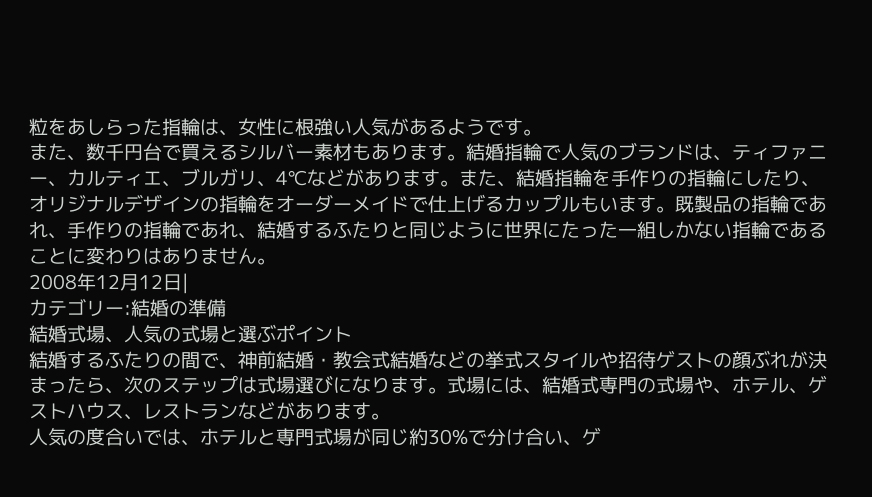粒をあしらった指輪は、女性に根強い人気があるようです。
また、数千円台で買えるシルバー素材もあります。結婚指輪で人気のブランドは、ティファニー、カルティエ、ブルガリ、4℃などがあります。また、結婚指輪を手作りの指輪にしたり、オリジナルデザインの指輪をオーダーメイドで仕上げるカップルもいます。既製品の指輪であれ、手作りの指輪であれ、結婚するふたりと同じように世界にたった一組しかない指輪であることに変わりはありません。
2008年12月12日|
カテゴリー:結婚の準備
結婚式場、人気の式場と選ぶポイント
結婚するふたりの間で、神前結婚・教会式結婚などの挙式スタイルや招待ゲストの顔ぶれが決まったら、次のステップは式場選びになります。式場には、結婚式専門の式場や、ホテル、ゲストハウス、レストランなどがあります。
人気の度合いでは、ホテルと専門式場が同じ約30%で分け合い、ゲ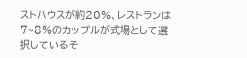ストハウスが約20%、レストランは7~8%のカップルが式場として選択しているそ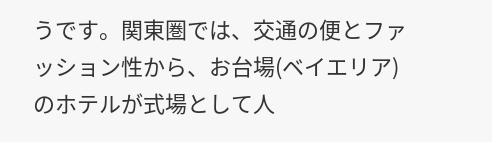うです。関東圏では、交通の便とファッション性から、お台場(ベイエリア)のホテルが式場として人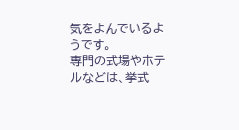気をよんでいるようです。
専門の式場やホテルなどは、挙式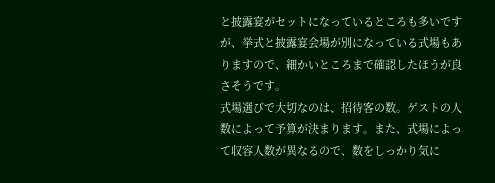と披露宴がセットになっているところも多いですが、挙式と披露宴会場が別になっている式場もありますので、細かいところまで確認したほうが良さそうです。
式場選びで大切なのは、招待客の数。ゲストの人数によって予算が決まります。また、式場によって収容人数が異なるので、数をしっかり気に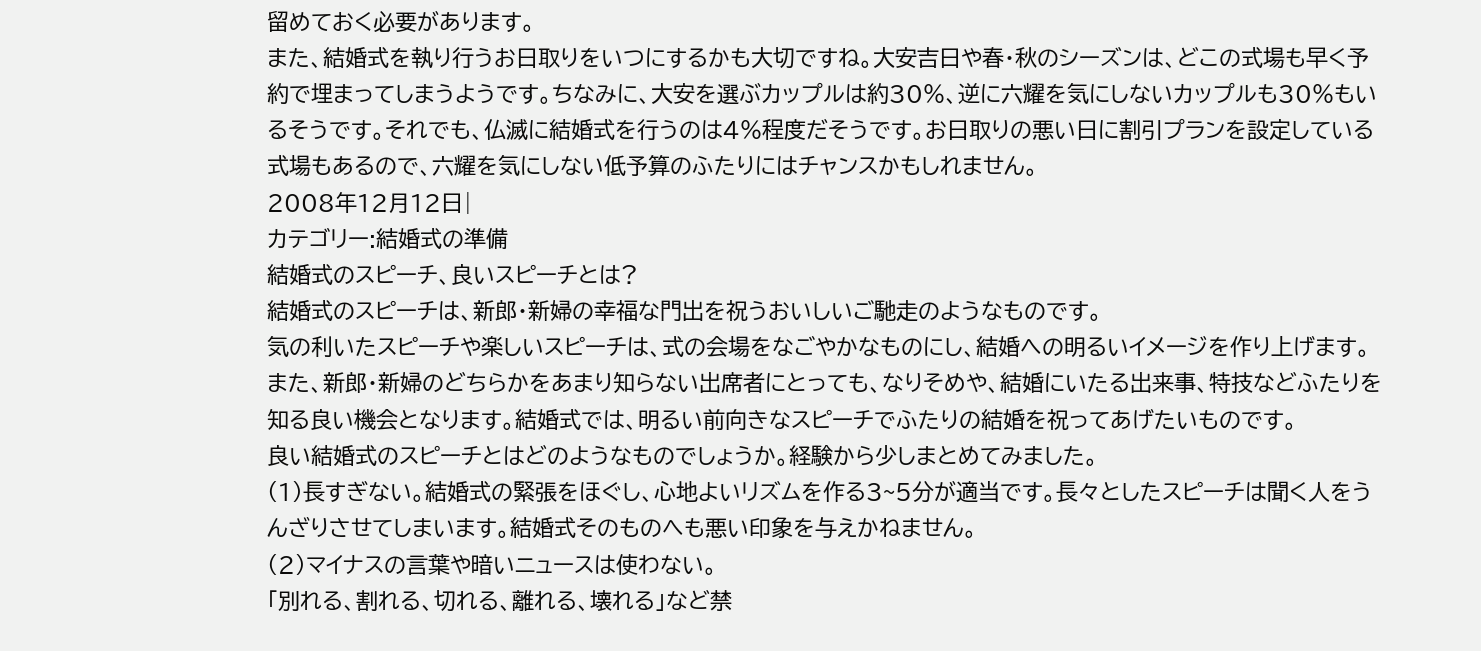留めておく必要があります。
また、結婚式を執り行うお日取りをいつにするかも大切ですね。大安吉日や春・秋のシーズンは、どこの式場も早く予約で埋まってしまうようです。ちなみに、大安を選ぶカップルは約30%、逆に六耀を気にしないカップルも30%もいるそうです。それでも、仏滅に結婚式を行うのは4%程度だそうです。お日取りの悪い日に割引プランを設定している式場もあるので、六耀を気にしない低予算のふたりにはチャンスかもしれません。
2008年12月12日|
カテゴリー:結婚式の準備
結婚式のスピーチ、良いスピーチとは?
結婚式のスピーチは、新郎・新婦の幸福な門出を祝うおいしいご馳走のようなものです。
気の利いたスピーチや楽しいスピーチは、式の会場をなごやかなものにし、結婚への明るいイメージを作り上げます。また、新郎・新婦のどちらかをあまり知らない出席者にとっても、なりそめや、結婚にいたる出来事、特技などふたりを知る良い機会となります。結婚式では、明るい前向きなスピーチでふたりの結婚を祝ってあげたいものです。
良い結婚式のスピーチとはどのようなものでしょうか。経験から少しまとめてみました。
(1)長すぎない。結婚式の緊張をほぐし、心地よいリズムを作る3~5分が適当です。長々としたスピーチは聞く人をうんざりさせてしまいます。結婚式そのものへも悪い印象を与えかねません。
(2)マイナスの言葉や暗いニュースは使わない。
「別れる、割れる、切れる、離れる、壊れる」など禁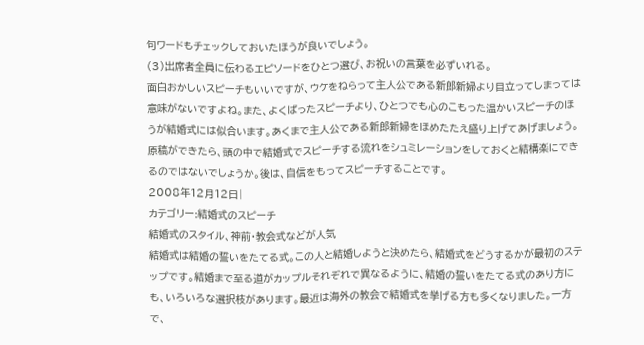句ワードもチェックしておいたほうが良いでしょう。
(3)出席者全員に伝わるエピソードをひとつ選び、お祝いの言葉を必ずいれる。
面白おかしいスピーチもいいですが、ウケをねらって主人公である新郎新婦より目立ってしまっては意味がないですよね。また、よくばったスピーチより、ひとつでも心のこもった温かいスピーチのほうが結婚式には似合います。あくまで主人公である新郎新婦をほめたたえ盛り上げてあげましょう。
原稿ができたら、頭の中で結婚式でスピーチする流れをシュミレーションをしておくと結構楽にできるのではないでしょうか。後は、自信をもってスピーチすることです。
2008年12月12日|
カテゴリー:結婚式のスピーチ
結婚式のスタイル、神前・教会式などが人気
結婚式は結婚の誓いをたてる式。この人と結婚しようと決めたら、結婚式をどうするかが最初のステップです。結婚まで至る道がカップルそれぞれで異なるように、結婚の誓いをたてる式のあり方にも、いろいろな選択枝があります。最近は海外の教会で結婚式を挙げる方も多くなりました。一方で、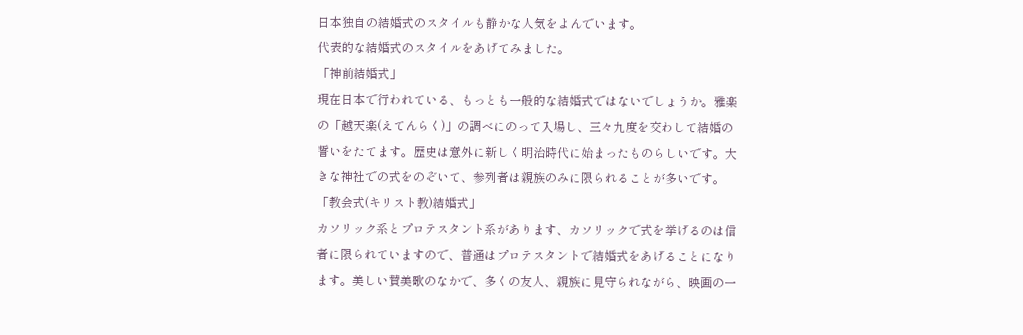日本独自の結婚式のスタイルも静かな人気をよんでいます。
代表的な結婚式のスタイルをあげてみました。
「神前結婚式」
現在日本で行われている、もっとも一般的な結婚式ではないでしょうか。雅楽の「越天楽(えてんらく)」の調べにのって入場し、三々九度を交わして結婚の誓いをたてます。歴史は意外に新しく明治時代に始まったものらしいです。大きな神社での式をのぞいて、参列者は親族のみに限られることが多いです。
「教会式(キリスト教)結婚式」
カソリック系とプロテスタント系があります、カソリックで式を挙げるのは信者に限られていますので、普通はプロテスタントで結婚式をあげることになります。美しい賛美歌のなかで、多くの友人、親族に見守られながら、映画の一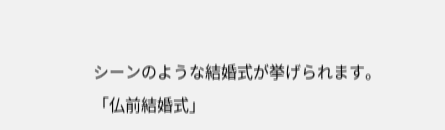シーンのような結婚式が挙げられます。
「仏前結婚式」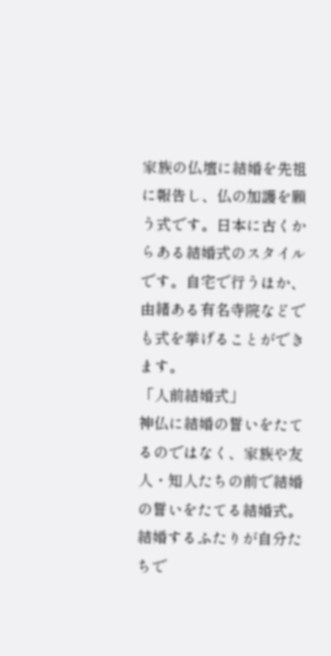家族の仏壇に結婚を先祖に報告し、仏の加護を願う式です。日本に古くからある結婚式のスタイルです。自宅で行うほか、由緒ある有名寺院などでも式を挙げることができます。
「人前結婚式」
神仏に結婚の誓いをたてるのではなく、家族や友人・知人たちの前で結婚の誓いをたてる結婚式。結婚するふたりが自分たちで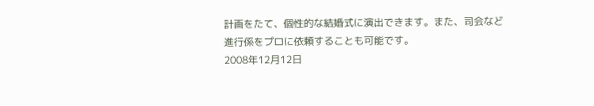計画をたて、個性的な結婚式に演出できます。また、司会など進行係をプロに依頼することも可能です。
2008年12月12日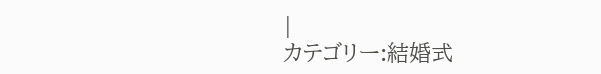|
カテゴリー:結婚式